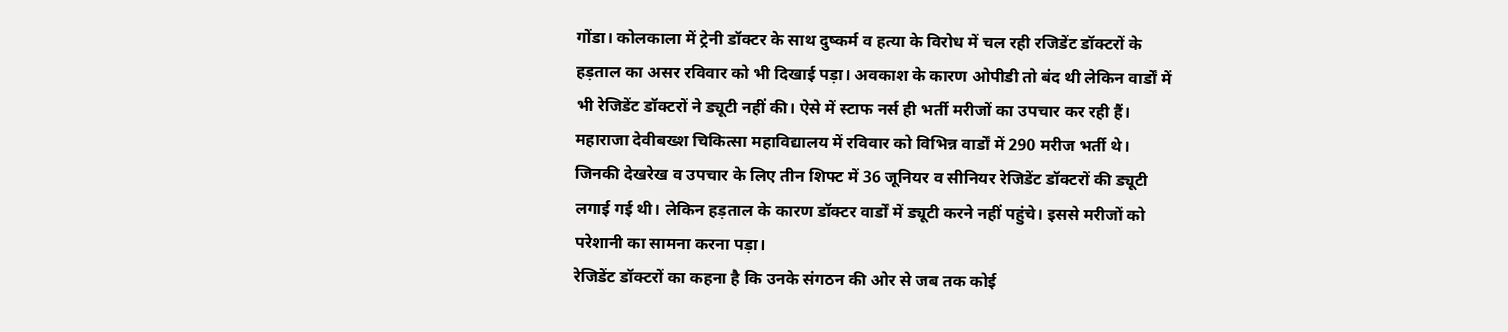गोंडा। कोलकाला में ट्रेनी डॉक्टर के साथ दुष्कर्म व हत्या के विरोध में चल रही रजिडेंट डॉक्टरों के हड़ताल का असर रविवार को भी दिखाई पड़ा। अवकाश के कारण ओपीडी तो बंद थी लेकिन वार्डों में भी रेजिडेंट डॉक्टरों ने ड्यूटी नहीं की। ऐसे में स्टाफ नर्स ही भर्ती मरीजों का उपचार कर रही हैं।
महाराजा देवीबख्श चिकित्सा महाविद्यालय में रविवार को विभिन्न वार्डों में 290 मरीज भर्ती थे। जिनकी देखरेख व उपचार के लिए तीन शिफ्ट में 36 जूनियर व सीनियर रेजिडेंट डॉक्टरों की ड्यूटी लगाई गई थी। लेकिन हड़ताल के कारण डॉक्टर वार्डों में ड्यूटी करने नहीं पहुंचे। इससे मरीजों को परेशानी का सामना करना पड़ा।
रेजिडेंट डॉक्टरों का कहना है कि उनके संगठन की ओर से जब तक कोई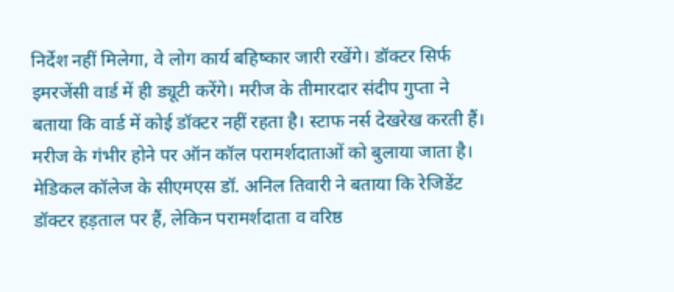निर्देश नहीं मिलेगा, वे लोग कार्य बहिष्कार जारी रखेंगे। डॉक्टर सिर्फ इमरजेंसी वार्ड में ही ड्यूटी करेंगे। मरीज के तीमारदार संदीप गुप्ता ने बताया कि वार्ड में कोई डॉक्टर नहीं रहता है। स्टाफ नर्स देखरेख करती हैं। मरीज के गंभीर होने पर ऑन कॉल परामर्शदाताओं को बुलाया जाता है।
मेडिकल कॉलेज के सीएमएस डॉ. अनिल तिवारी ने बताया कि रेजिडेंट डॉक्टर हड़ताल पर हैं, लेकिन परामर्शदाता व वरिष्ठ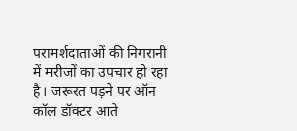परामर्शदाताओं की निगरानी में मरीजों का उपचार हो रहा है। जरूरत पड़ने पर ऑन कॉल डॉक्टर आते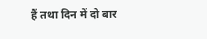हैं तथा दिन में दो बार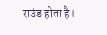राउंड होता है।